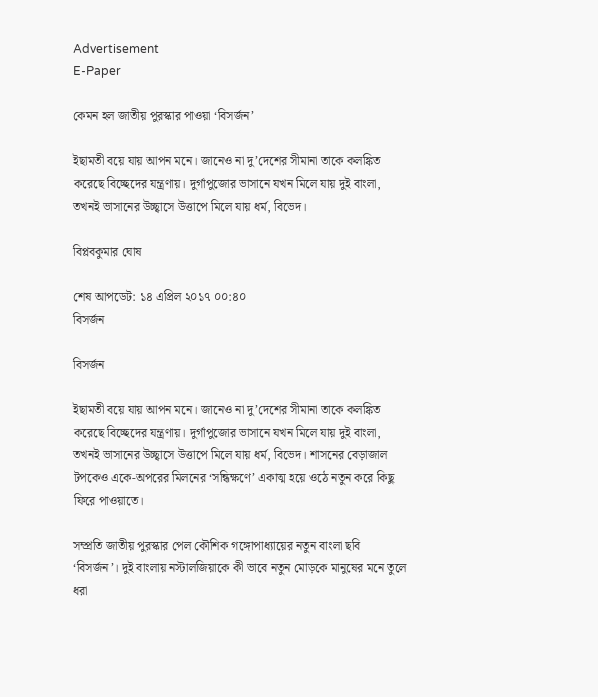Advertisement
E-Paper

কেমন হল জাতীয় পুরস্কার পাওয়া ‘বিসর্জন’

ইছামতী বয়ে যায় আপন মনে। জানেও না দু’দেশের সীমানা তাকে কলঙ্কিত করেছে বিচ্ছেদের যন্ত্রণায়। দুর্গাপুজোর ভাসানে যখন মিলে যায় দুই বাংলা, তখনই ভাসানের উচ্ছ্বাসে উত্তাপে মিলে যায় ধর্ম, বিভেদ।

বিপ্লবকুমার ঘোষ

শেষ আপডেট: ১৪ এপ্রিল ২০১৭ ০০:৪০
বিসর্জন

বিসর্জন

ইছামতী বয়ে যায় আপন মনে। জানেও না দু’দেশের সীমানা তাকে কলঙ্কিত করেছে বিচ্ছেদের যন্ত্রণায়। দুর্গাপুজোর ভাসানে যখন মিলে যায় দুই বাংলা, তখনই ভাসানের উচ্ছ্বাসে উত্তাপে মিলে যায় ধর্ম, বিভেদ। শাসনের বেড়াজাল টপকেও একে-অপরের মিলনের ‘সন্ধিক্ষণে’ একাত্ম হয়ে ওঠে নতুন করে কিছু ফিরে পাওয়াতে।

সম্প্রতি জাতীয় পুরস্কার পেল কৌশিক গঙ্গোপাধ্যায়ের নতুন বাংলা ছবি ‘বিসর্জন’। দুই বাংলায় নস্টালজিয়াকে কী ভাবে নতুন মোড়কে মানুষের মনে তুলে ধরা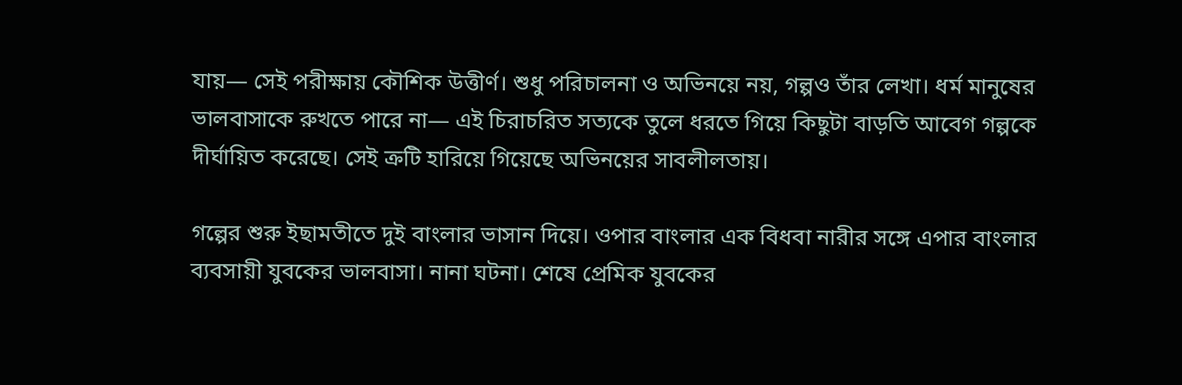যায়— সেই পরীক্ষায় কৌশিক উত্তীর্ণ। শুধু পরিচালনা ও অভিনয়ে নয়, গল্পও তাঁর লেখা। ধর্ম মানুষের ভালবাসাকে রুখতে পারে না— এই চিরাচরিত সত্যকে তুলে ধরতে গিয়ে কিছুটা বাড়তি আবেগ গল্পকে দীর্ঘায়িত করেছে। সেই ক্রটি হারিয়ে গিয়েছে অভিনয়ের সাবলীলতায়।

গল্পের শুরু ইছামতীতে দুই বাংলার ভাসান দিয়ে। ওপার বাংলার এক বিধবা নারীর সঙ্গে এপার বাংলার ব্যবসায়ী যুবকের ভালবাসা। নানা ঘটনা। শেষে প্রেমিক যুবকের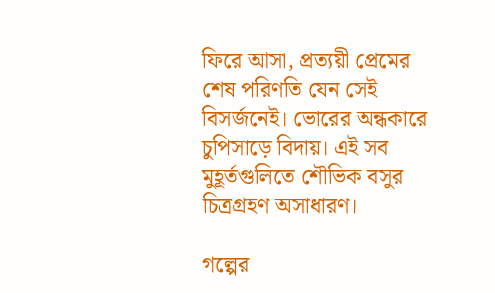ফিরে আসা, প্রত্যয়ী প্রেমের শেষ পরিণতি যেন সেই বিসর্জনেই। ভোরের অন্ধকারে চুপিসাড়ে বিদায়। এই সব মুহূর্তগুলিতে শৌভিক বসুর চিত্রগ্রহণ অসাধারণ।

গল্পের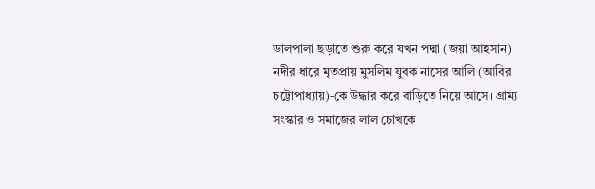ডালপালা ছড়াতে শুরু করে যখন পদ্মা (জয়া আহসান) নদীর ধারে মৃতপ্রায় মুসলিম যুবক নাসের আলি (আবির চট্টোপাধ্যায়)-কে উদ্ধার করে বাড়িতে নিয়ে আসে। গ্রাম্য সংস্কার ও সমাজের লাল চোখকে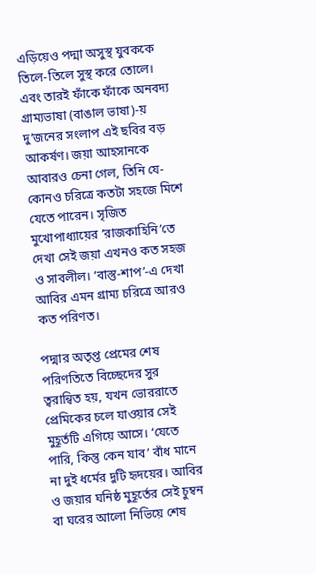এড়িয়েও পদ্মা অসুস্থ যুবককে তিলে-তিলে সুস্থ করে তোলে। এবং তারই ফাঁকে ফাঁকে অনবদ্য গ্রাম্যভাষা (বাঙাল ভাষা)-য় দু’জনের সংলাপ এই ছবির বড় আকর্ষণ। জয়া আহসানকে আবারও চেনা গেল, তিনি যে-কোনও চরিত্রে কতটা সহজে মিশে যেতে পারেন। সৃজিত মুখোপাধ্যায়ের ‘রাজকাহিনি’তে দেখা সেই জয়া এখনও কত সহজ ও সাবলীল। ‘বাস্তু-শাপ’-এ দেখা আবির এমন গ্রাম্য চরিত্রে আরও কত পরিণত।

পদ্মার অতৃপ্ত প্রেমের শেষ পরিণতিতে বিচ্ছেদের সুর ত্বরান্বিত হয়, যখন ভোররাতে প্রেমিকের চলে যাওয়ার সেই মুহূর্তটি এগিয়ে আসে। ‘যেতে পারি, কিন্তু কেন যাব’ বাঁধ মানে না দুই ধর্মের দুটি হৃদয়ের। আবির ও জয়ার ঘনিষ্ঠ মুহূর্তের সেই চুম্বন বা ঘরের আলো নিভিয়ে শেষ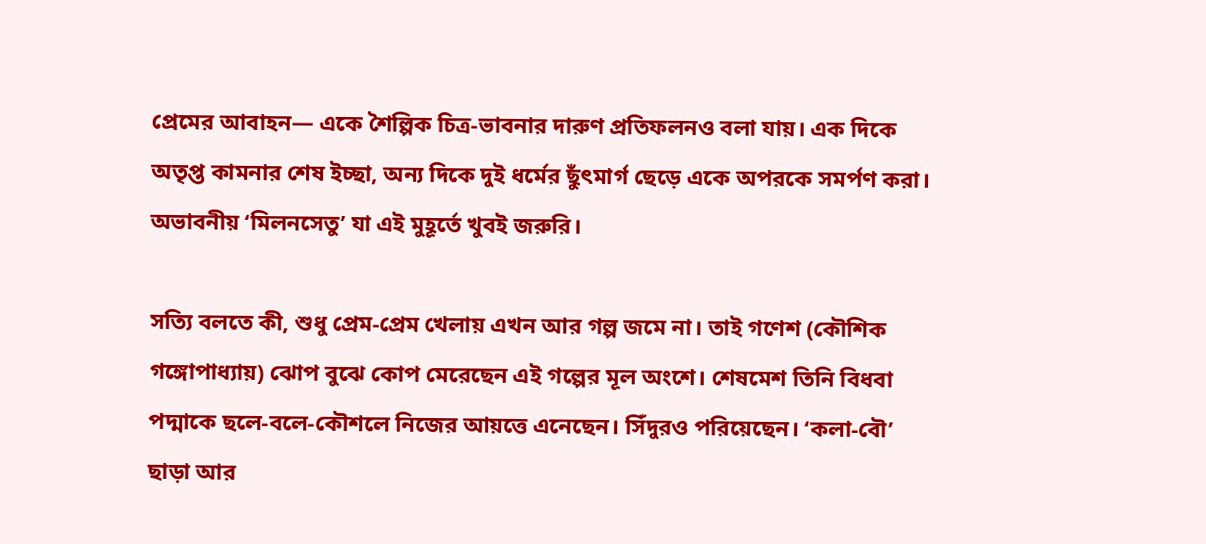প্রেমের আবাহন— একে শৈল্পিক চিত্র-ভাবনার দারুণ প্রতিফলনও বলা যায়। এক দিকে অতৃপ্ত কামনার শেষ ইচ্ছা, অন্য দিকে দুই ধর্মের ছুঁৎমার্গ ছেড়ে একে অপরকে সমর্পণ করা। অভাবনীয় ‘মিলনসেতু’ যা এই মুহূর্তে খুবই জরুরি।

সত্যি বলতে কী, শুধু প্রেম-প্রেম খেলায় এখন আর গল্প জমে না। তাই গণেশ (কৌশিক গঙ্গোপাধ্যায়) ঝোপ বুঝে কোপ মেরেছেন এই গল্পের মূল অংশে। শেষমেশ তিনি বিধবা পদ্মাকে ছলে-বলে-কৌশলে নিজের আয়ত্তে এনেছেন। সিঁদুরও পরিয়েছেন। ‘কলা-বৌ’ ছাড়া আর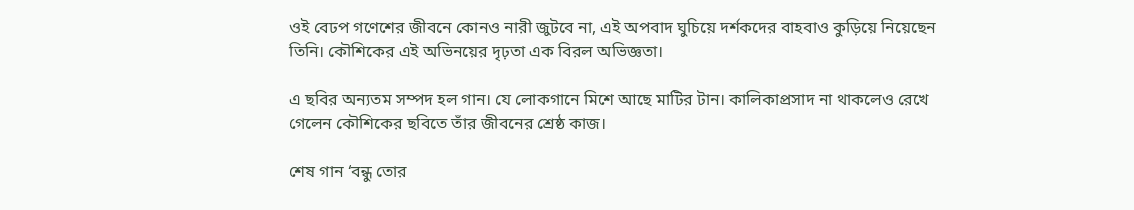ওই বেঢপ গণেশের জীবনে কোনও নারী জুটবে না, এই অপবাদ ঘুচিয়ে দর্শকদের বাহবাও কুড়িয়ে নিয়েছেন তিনি। কৌশিকের এই অভিনয়ের দৃঢ়তা এক বিরল অভিজ্ঞতা।

এ ছবির অন্যতম সম্পদ হল গান। যে লোকগানে মিশে আছে মাটির টান। কালিকাপ্রসাদ না থাকলেও রেখে গেলেন কৌশিকের ছবিতে তাঁর জীবনের শ্রেষ্ঠ কাজ।

শেষ গান ‘বন্ধু তোর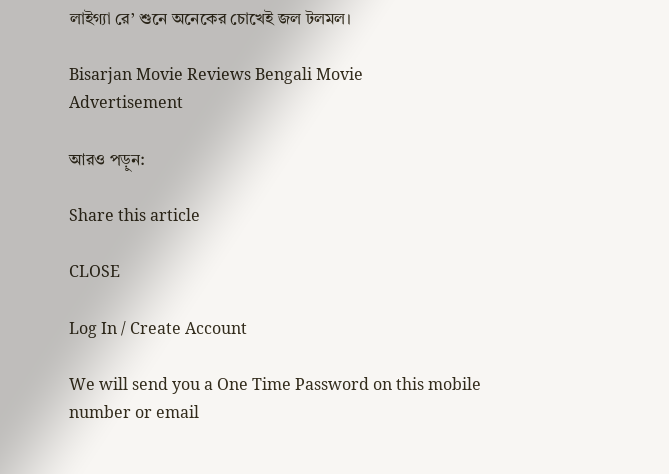লাইগ্যা রে’ শুনে অনেকের চোখেই জল টলমল।

Bisarjan Movie Reviews Bengali Movie
Advertisement

আরও পড়ুন:

Share this article

CLOSE

Log In / Create Account

We will send you a One Time Password on this mobile number or email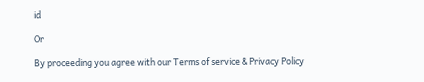id

Or

By proceeding you agree with our Terms of service & Privacy Policy